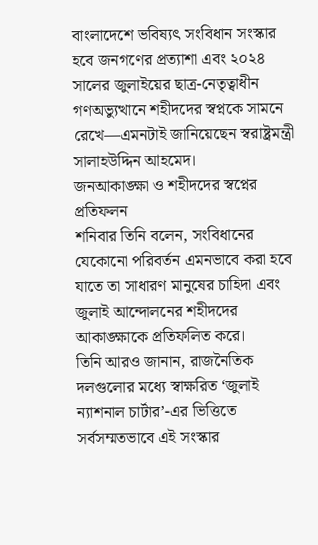বাংলাদেশে ভবিষ্যৎ সংবিধান সংস্কার হবে জনগণের প্রত্যাশা এবং ২০২৪ সালের জুলাইয়ের ছাত্র-নেতৃত্বাধীন গণঅভ্যুত্থানে শহীদদের স্বপ্নকে সামনে রেখে—এমনটাই জানিয়েছেন স্বরাষ্ট্রমন্ত্রী সালাহউদ্দিন আহমেদ।
জনআকাঙ্ক্ষা ও শহীদদের স্বপ্নের প্রতিফলন
শনিবার তিনি বলেন, সংবিধানের যেকোনো পরিবর্তন এমনভাবে করা হবে যাতে তা সাধারণ মানুষের চাহিদা এবং জুলাই আন্দোলনের শহীদদের আকাঙ্ক্ষাকে প্রতিফলিত করে।
তিনি আরও জানান, রাজনৈতিক দলগুলোর মধ্যে স্বাক্ষরিত ‘জুলাই ন্যাশনাল চার্টার’-এর ভিত্তিতে সর্বসম্মতভাবে এই সংস্কার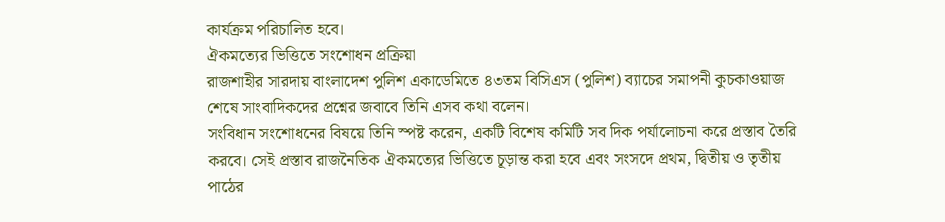কার্যক্রম পরিচালিত হবে।
ঐকমত্যের ভিত্তিতে সংশোধন প্রক্রিয়া
রাজশাহীর সারদায় বাংলাদেশ পুলিশ একাডেমিতে ৪৩তম বিসিএস (পুলিশ) ব্যাচের সমাপনী কুচকাওয়াজ শেষে সাংবাদিকদের প্রশ্নের জবাবে তিনি এসব কথা বলেন।
সংবিধান সংশোধনের বিষয়ে তিনি স্পষ্ট করেন, একটি বিশেষ কমিটি সব দিক পর্যালোচনা করে প্রস্তাব তৈরি করবে। সেই প্রস্তাব রাজনৈতিক ঐকমত্যের ভিত্তিতে চূড়ান্ত করা হবে এবং সংসদে প্রথম, দ্বিতীয় ও তৃতীয় পাঠের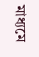মাধ্যমে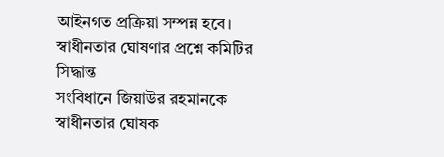আইনগত প্রক্রিয়া সম্পন্ন হবে।
স্বাধীনতার ঘোষণার প্রশ্নে কমিটির সিদ্ধান্ত
সংবিধানে জিয়াউর রহমানকে স্বাধীনতার ঘোষক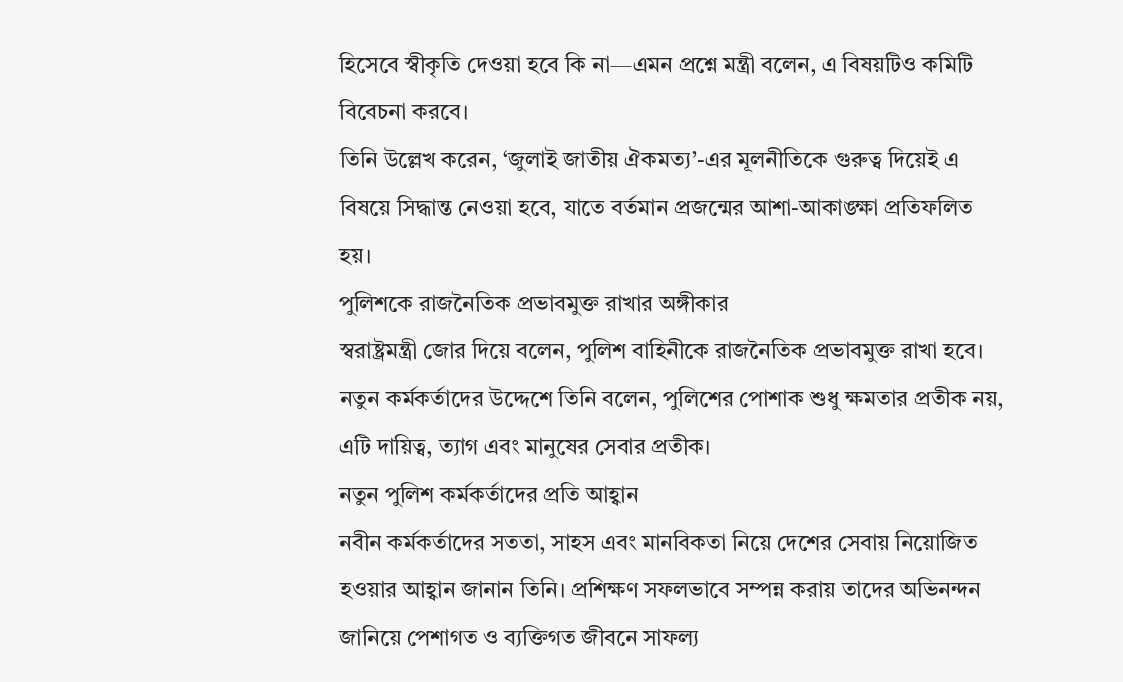হিসেবে স্বীকৃতি দেওয়া হবে কি না—এমন প্রশ্নে মন্ত্রী বলেন, এ বিষয়টিও কমিটি বিবেচনা করবে।
তিনি উল্লেখ করেন, ‘জুলাই জাতীয় ঐকমত্য’-এর মূলনীতিকে গুরুত্ব দিয়েই এ বিষয়ে সিদ্ধান্ত নেওয়া হবে, যাতে বর্তমান প্রজন্মের আশা-আকাঙ্ক্ষা প্রতিফলিত হয়।
পুলিশকে রাজনৈতিক প্রভাবমুক্ত রাখার অঙ্গীকার
স্বরাষ্ট্রমন্ত্রী জোর দিয়ে বলেন, পুলিশ বাহিনীকে রাজনৈতিক প্রভাবমুক্ত রাখা হবে। নতুন কর্মকর্তাদের উদ্দেশে তিনি বলেন, পুলিশের পোশাক শুধু ক্ষমতার প্রতীক নয়, এটি দায়িত্ব, ত্যাগ এবং মানুষের সেবার প্রতীক।
নতুন পুলিশ কর্মকর্তাদের প্রতি আহ্বান
নবীন কর্মকর্তাদের সততা, সাহস এবং মানবিকতা নিয়ে দেশের সেবায় নিয়োজিত হওয়ার আহ্বান জানান তিনি। প্রশিক্ষণ সফলভাবে সম্পন্ন করায় তাদের অভিনন্দন জানিয়ে পেশাগত ও ব্যক্তিগত জীবনে সাফল্য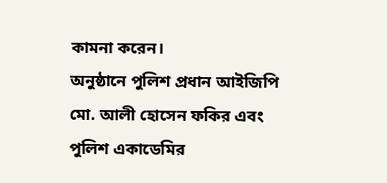কামনা করেন।
অনুষ্ঠানে পুলিশ প্রধান আইজিপি মো. আলী হোসেন ফকির এবং পুলিশ একাডেমির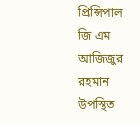প্রিন্সিপাল জি এম আজিজুর রহমান উপস্থিত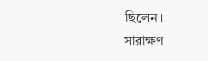ছিলেন।
সারাক্ষণ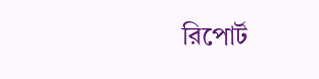রিপোর্ট